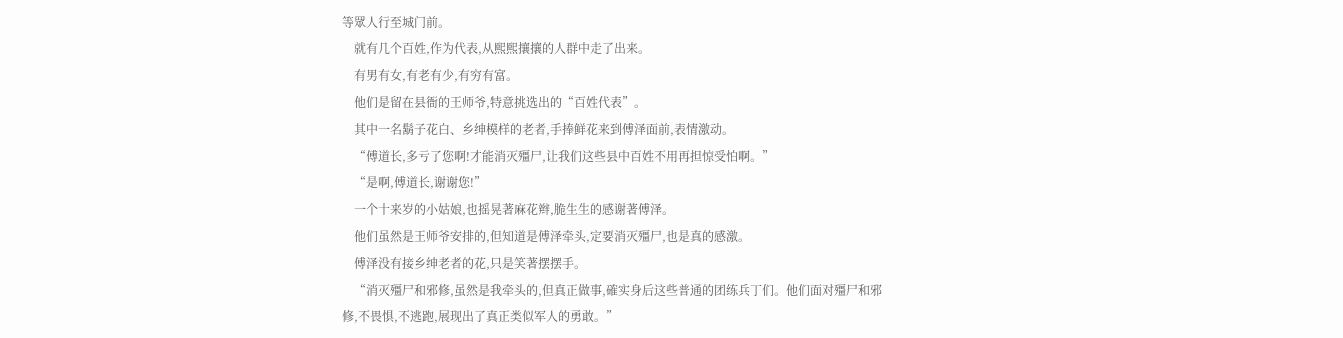等眾人行至城门前。
    就有几个百姓,作为代表,从熙熙攘攘的人群中走了出来。
    有男有女,有老有少,有穷有富。
    他们是留在县衙的王师爷,特意挑选出的“百姓代表”。
    其中一名鬍子花白、乡绅模样的老者,手捧鲜花来到傅泽面前,表情激动。
    “傅道长,多亏了您啊!才能消灭殭尸,让我们这些县中百姓不用再担惊受怕啊。”
    “是啊,傅道长,谢谢您!”
    一个十来岁的小姑娘,也摇晃著麻花辫,脆生生的感谢著傅泽。
    他们虽然是王师爷安排的,但知道是傅泽牵头,定要消灭殭尸,也是真的感激。
    傅泽没有接乡绅老者的花,只是笑著摆摆手。
    “消灭殭尸和邪修,虽然是我牵头的,但真正做事,確实身后这些普通的团练兵丁们。他们面对殭尸和邪修,不畏惧,不逃跑,展现出了真正类似军人的勇敢。”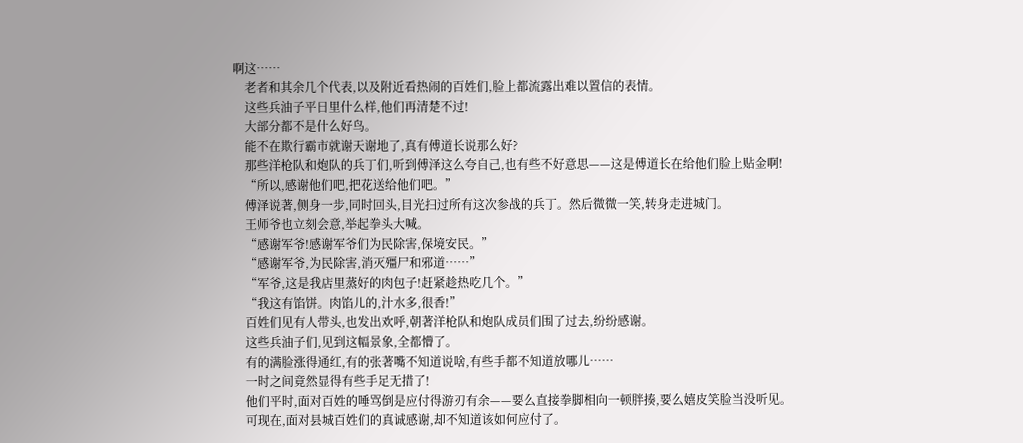啊这……
    老者和其余几个代表,以及附近看热闹的百姓们,脸上都流露出难以置信的表情。
    这些兵油子平日里什么样,他们再清楚不过!
    大部分都不是什么好鸟。
    能不在欺行霸市就谢天谢地了,真有傅道长说那么好?
    那些洋枪队和炮队的兵丁们,听到傅泽这么夸自己,也有些不好意思——这是傅道长在给他们脸上贴金啊!
    “所以,感谢他们吧,把花送给他们吧。”
    傅泽说著,侧身一步,同时回头,目光扫过所有这次参战的兵丁。然后微微一笑,转身走进城门。
    王师爷也立刻会意,举起拳头大喊。
    “感谢军爷!感谢军爷们为民除害,保境安民。”
    “感谢军爷,为民除害,消灭殭尸和邪道……”
    “军爷,这是我店里蒸好的肉包子!赶紧趁热吃几个。”
    “我这有馅饼。肉馅儿的,汁水多,很香!”
    百姓们见有人带头,也发出欢呼,朝著洋枪队和炮队成员们围了过去,纷纷感谢。
    这些兵油子们,见到这幅景象,全都懵了。
    有的满脸涨得通红,有的张著嘴不知道说啥,有些手都不知道放哪儿……
    一时之间竟然显得有些手足无措了!
    他们平时,面对百姓的唾骂倒是应付得游刃有余——要么直接拳脚相向一顿胖揍,要么嬉皮笑脸当没听见。
    可现在,面对县城百姓们的真诚感谢,却不知道该如何应付了。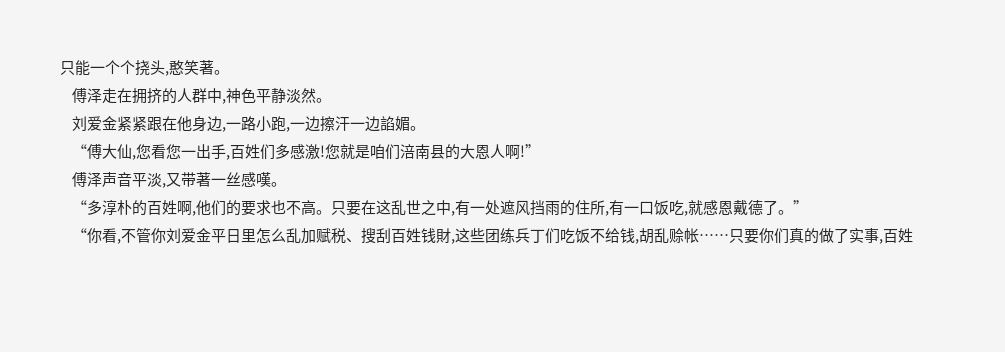只能一个个挠头,憨笑著。
    傅泽走在拥挤的人群中,神色平静淡然。
    刘爱金紧紧跟在他身边,一路小跑,一边擦汗一边諂媚。
    “傅大仙,您看您一出手,百姓们多感激!您就是咱们涪南县的大恩人啊!”
    傅泽声音平淡,又带著一丝感嘆。
    “多淳朴的百姓啊,他们的要求也不高。只要在这乱世之中,有一处遮风挡雨的住所,有一口饭吃,就感恩戴德了。”
    “你看,不管你刘爱金平日里怎么乱加赋税、搜刮百姓钱財,这些团练兵丁们吃饭不给钱,胡乱赊帐……只要你们真的做了实事,百姓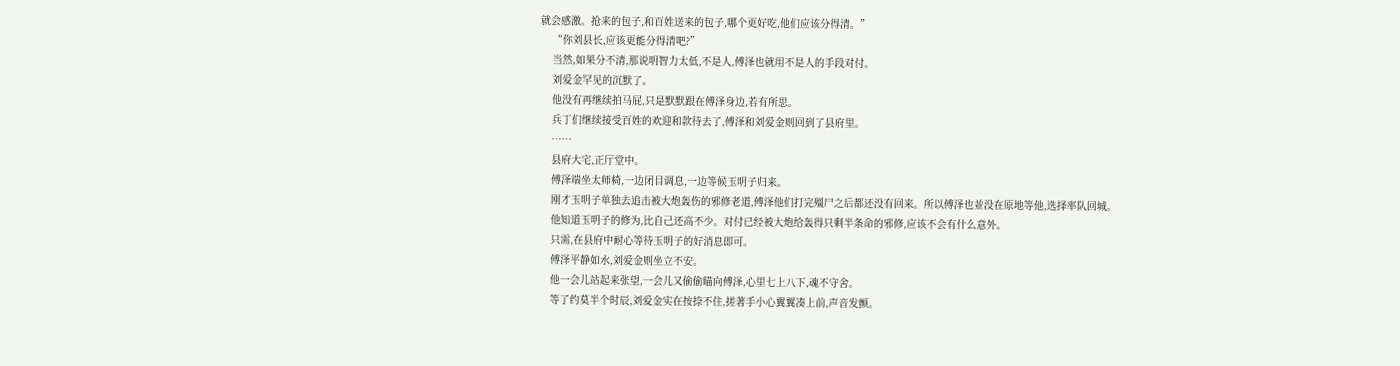就会感激。抢来的包子,和百姓送来的包子,哪个更好吃,他们应该分得清。”
    “你刘县长,应该更能分得清吧?”
    当然,如果分不清,那说明智力太低,不是人,傅泽也就用不是人的手段对付。
    刘爱金罕见的沉默了。
    他没有再继续拍马屁,只是默默跟在傅泽身边,若有所思。
    兵丁们继续接受百姓的欢迎和款待去了,傅泽和刘爱金则回到了县府里。
    ……
    县府大宅,正厅堂中。
    傅泽端坐太师椅,一边闭目调息,一边等候玉明子归来。
    刚才玉明子单独去追击被大炮轰伤的邪修老道,傅泽他们打完殭尸之后都还没有回来。所以傅泽也並没在原地等他,选择率队回城。
    他知道玉明子的修为,比自己还高不少。对付已经被大炮给轰得只剩半条命的邪修,应该不会有什么意外。
    只需,在县府中耐心等待玉明子的好消息即可。
    傅泽平静如水,刘爱金则坐立不安。
    他一会儿站起来张望,一会儿又偷偷瞄向傅泽,心里七上八下,魂不守舍。
    等了约莫半个时辰,刘爱金实在按捺不住,搓著手小心翼翼凑上前,声音发颤。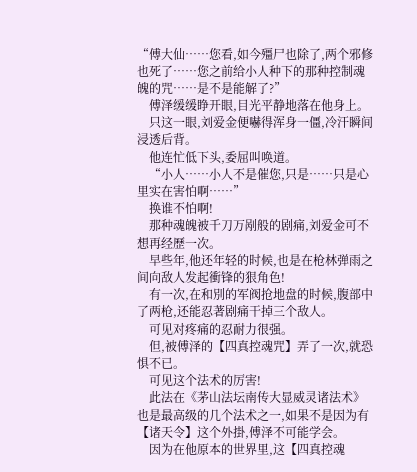“傅大仙……您看,如今殭尸也除了,两个邪修也死了……您之前给小人种下的那种控制魂魄的咒……是不是能解了?”
    傅泽缓缓睁开眼,目光平静地落在他身上。
    只这一眼,刘爱金便嚇得浑身一僵,冷汗瞬间浸透后背。
    他连忙低下头,委屈叫唤道。
    “小人……小人不是催您,只是……只是心里实在害怕啊……”
    换谁不怕啊!
    那种魂魄被千刀万剐般的剧痛,刘爱金可不想再经歷一次。
    早些年,他还年轻的时候,也是在枪林弹雨之间向敌人发起衝锋的狠角色!
    有一次,在和別的军阀抢地盘的时候,腹部中了两枪,还能忍著剧痛干掉三个敌人。
    可见对疼痛的忍耐力很强。
    但,被傅泽的【四真控魂咒】弄了一次,就恐惧不已。
    可见这个法术的厉害!
    此法在《茅山法坛南传大显威灵诸法术》也是最高级的几个法术之一,如果不是因为有【诸天令】这个外掛,傅泽不可能学会。
    因为在他原本的世界里,这【四真控魂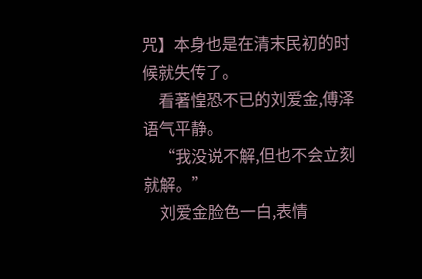咒】本身也是在清末民初的时候就失传了。
    看著惶恐不已的刘爱金,傅泽语气平静。
    “我没说不解,但也不会立刻就解。”
    刘爱金脸色一白,表情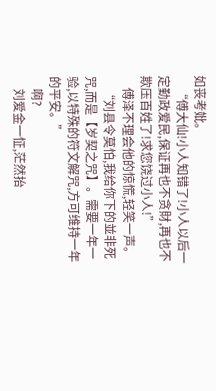如丧考妣。
    “傅大仙!小人知错了!小人以后一定勤政爱民,保证再也不贪財,再也不欺压百姓了!求您饶过小人!”
    傅泽不理会他的惊慌,轻笑一声。
    “刘县令莫怕,我给你下的並非死咒,而是【岁契之咒】。需要一年一验,以特殊的符文解咒,方可维持一年的平安。”
    啊?
    刘爱金一怔,茫然抬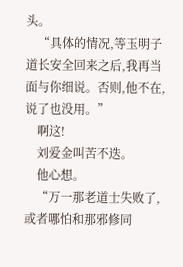头。
    “具体的情况,等玉明子道长安全回来之后,我再当面与你细说。否则,他不在,说了也没用。”
    啊这!
    刘爱金叫苦不迭。
    他心想。
    “万一那老道士失败了,或者哪怕和那邪修同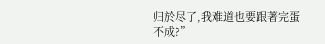归於尽了,我难道也要跟著完蛋不成?”